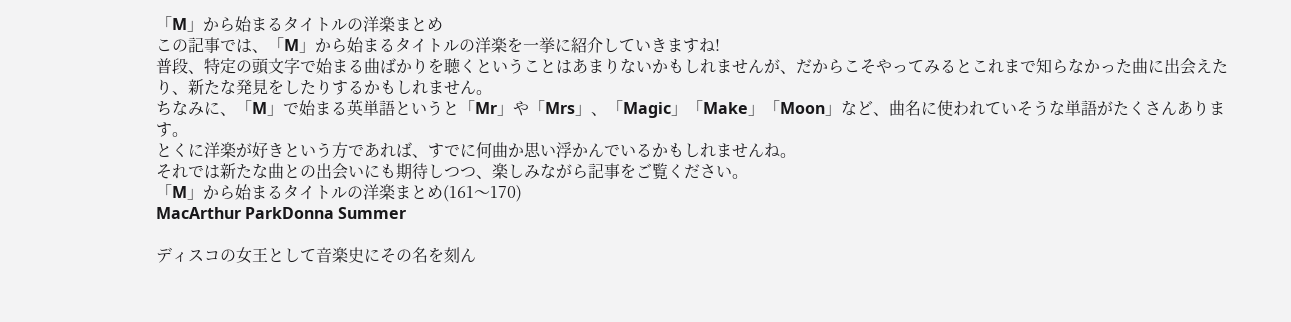「M」から始まるタイトルの洋楽まとめ
この記事では、「M」から始まるタイトルの洋楽を一挙に紹介していきますね!
普段、特定の頭文字で始まる曲ばかりを聴くということはあまりないかもしれませんが、だからこそやってみるとこれまで知らなかった曲に出会えたり、新たな発見をしたりするかもしれません。
ちなみに、「M」で始まる英単語というと「Mr」や「Mrs」、「Magic」「Make」「Moon」など、曲名に使われていそうな単語がたくさんあります。
とくに洋楽が好きという方であれば、すでに何曲か思い浮かんでいるかもしれませんね。
それでは新たな曲との出会いにも期待しつつ、楽しみながら記事をご覧ください。
「M」から始まるタイトルの洋楽まとめ(161〜170)
MacArthur ParkDonna Summer

ディスコの女王として音楽史にその名を刻ん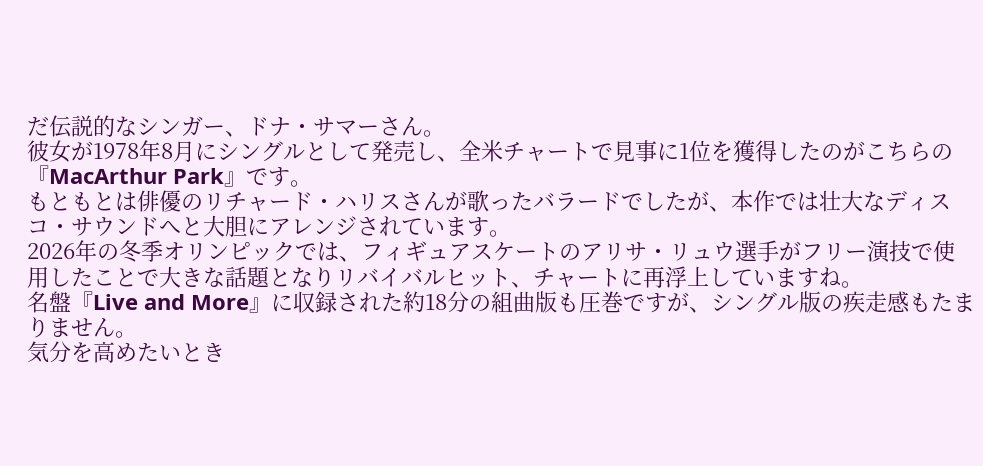だ伝説的なシンガー、ドナ・サマーさん。
彼女が1978年8月にシングルとして発売し、全米チャートで見事に1位を獲得したのがこちらの『MacArthur Park』です。
もともとは俳優のリチャード・ハリスさんが歌ったバラードでしたが、本作では壮大なディスコ・サウンドへと大胆にアレンジされています。
2026年の冬季オリンピックでは、フィギュアスケートのアリサ・リュウ選手がフリー演技で使用したことで大きな話題となりリバイバルヒット、チャートに再浮上していますね。
名盤『Live and More』に収録された約18分の組曲版も圧巻ですが、シングル版の疾走感もたまりません。
気分を高めたいとき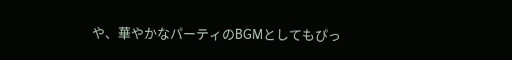や、華やかなパーティのBGMとしてもぴっ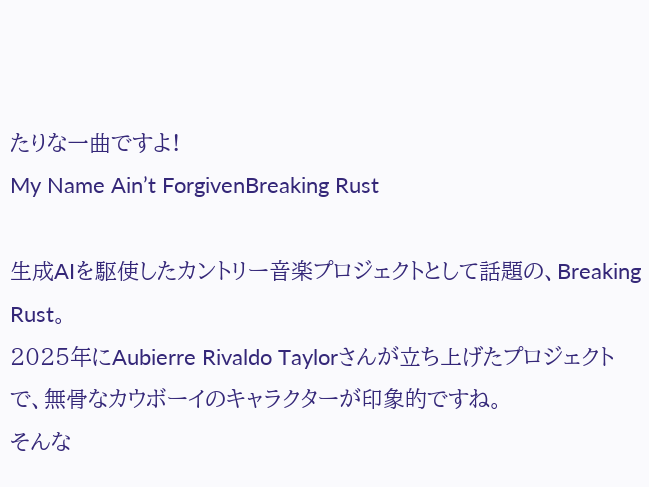たりな一曲ですよ!
My Name Ain’t ForgivenBreaking Rust

生成AIを駆使したカントリー音楽プロジェクトとして話題の、Breaking Rust。
2025年にAubierre Rivaldo Taylorさんが立ち上げたプロジェクトで、無骨なカウボーイのキャラクターが印象的ですね。
そんな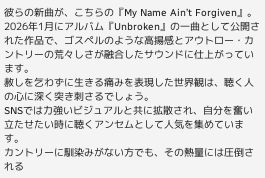彼らの新曲が、こちらの『My Name Ain’t Forgiven』。
2026年1月にアルバム『Unbroken』の一曲として公開された作品で、ゴスペルのような高揚感とアウトロー・カントリーの荒々しさが融合したサウンドに仕上がっています。
赦しを乞わずに生きる痛みを表現した世界観は、聴く人の心に深く突き刺さるでしょう。
SNSでは力強いビジュアルと共に拡散され、自分を奮い立たせたい時に聴くアンセムとして人気を集めています。
カントリーに馴染みがない方でも、その熱量には圧倒される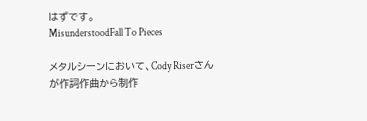はずです。
MisunderstoodFall To Pieces

メタルシーンにおいて、Cody Riserさんが作詞作曲から制作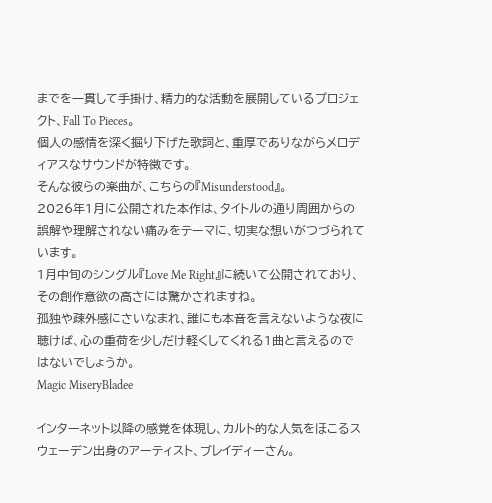までを一貫して手掛け、精力的な活動を展開しているプロジェクト、Fall To Pieces。
個人の感情を深く掘り下げた歌詞と、重厚でありながらメロディアスなサウンドが特徴です。
そんな彼らの楽曲が、こちらの『Misunderstood』。
2026年1月に公開された本作は、タイトルの通り周囲からの誤解や理解されない痛みをテーマに、切実な想いがつづられています。
1月中旬のシングル『Love Me Right』に続いて公開されており、その創作意欲の高さには驚かされますね。
孤独や疎外感にさいなまれ、誰にも本音を言えないような夜に聴けば、心の重荷を少しだけ軽くしてくれる1曲と言えるのではないでしょうか。
Magic MiseryBladee

インターネット以降の感覚を体現し、カルト的な人気をほこるスウェーデン出身のアーティスト、ブレイディーさん。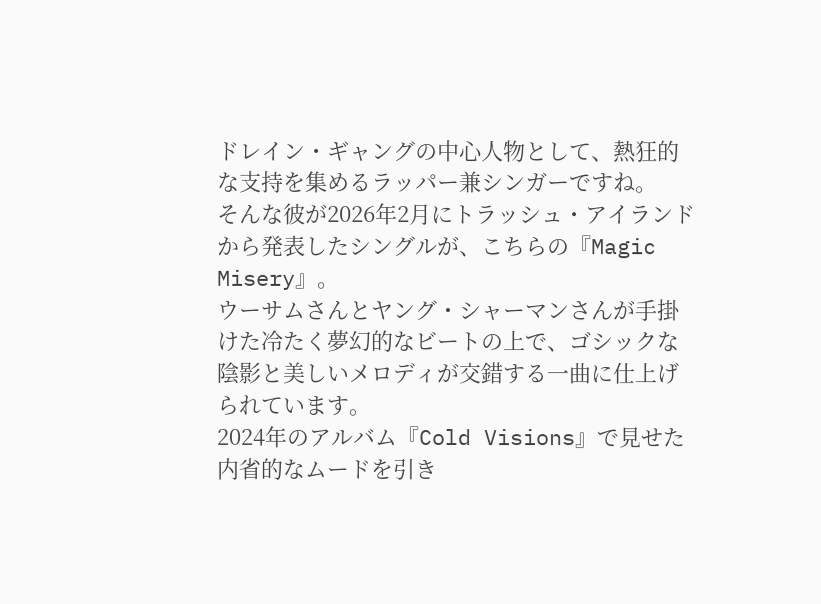ドレイン・ギャングの中心人物として、熱狂的な支持を集めるラッパー兼シンガーですね。
そんな彼が2026年2月にトラッシュ・アイランドから発表したシングルが、こちらの『Magic Misery』。
ウーサムさんとヤング・シャーマンさんが手掛けた冷たく夢幻的なビートの上で、ゴシックな陰影と美しいメロディが交錯する一曲に仕上げられています。
2024年のアルバム『Cold Visions』で見せた内省的なムードを引き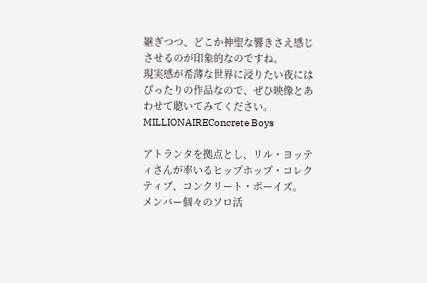継ぎつつ、どこか神聖な響きさえ感じさせるのが印象的なのですね。
現実感が希薄な世界に浸りたい夜にはぴったりの作品なので、ぜひ映像とあわせて聴いてみてください。
MILLIONAIREConcrete Boys

アトランタを拠点とし、リル・ヨッティさんが率いるヒップホップ・コレクティブ、コンクリート・ボーイズ。
メンバー個々のソロ活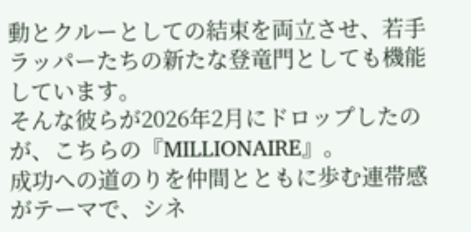動とクルーとしての結束を両立させ、若手ラッパーたちの新たな登竜門としても機能しています。
そんな彼らが2026年2月にドロップしたのが、こちらの『MILLIONAIRE』。
成功への道のりを仲間とともに歩む連帯感がテーマで、シネ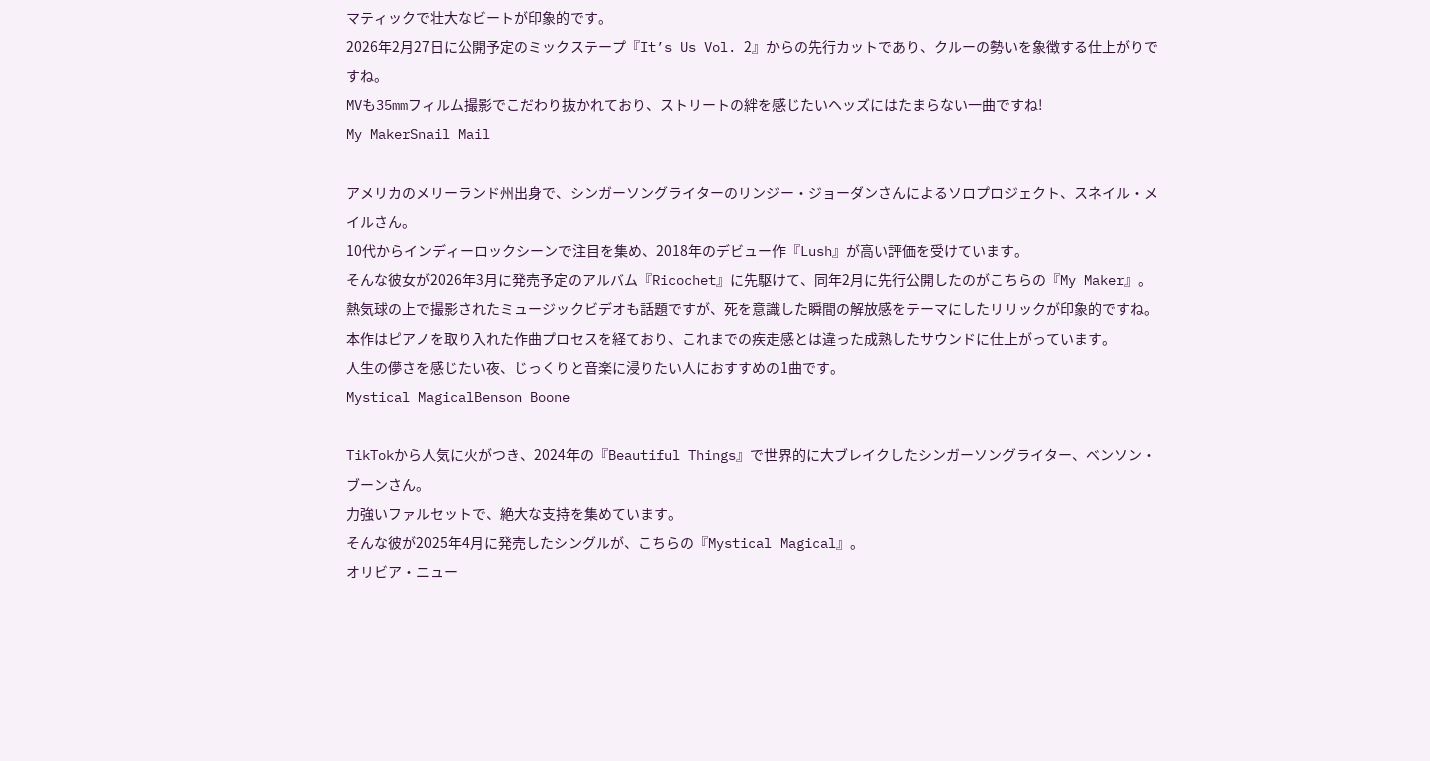マティックで壮大なビートが印象的です。
2026年2月27日に公開予定のミックステープ『It’s Us Vol. 2』からの先行カットであり、クルーの勢いを象徴する仕上がりですね。
MVも35mmフィルム撮影でこだわり抜かれており、ストリートの絆を感じたいヘッズにはたまらない一曲ですね!
My MakerSnail Mail

アメリカのメリーランド州出身で、シンガーソングライターのリンジー・ジョーダンさんによるソロプロジェクト、スネイル・メイルさん。
10代からインディーロックシーンで注目を集め、2018年のデビュー作『Lush』が高い評価を受けています。
そんな彼女が2026年3月に発売予定のアルバム『Ricochet』に先駆けて、同年2月に先行公開したのがこちらの『My Maker』。
熱気球の上で撮影されたミュージックビデオも話題ですが、死を意識した瞬間の解放感をテーマにしたリリックが印象的ですね。
本作はピアノを取り入れた作曲プロセスを経ており、これまでの疾走感とは違った成熟したサウンドに仕上がっています。
人生の儚さを感じたい夜、じっくりと音楽に浸りたい人におすすめの1曲です。
Mystical MagicalBenson Boone

TikTokから人気に火がつき、2024年の『Beautiful Things』で世界的に大ブレイクしたシンガーソングライター、ベンソン・ブーンさん。
力強いファルセットで、絶大な支持を集めています。
そんな彼が2025年4月に発売したシングルが、こちらの『Mystical Magical』。
オリビア・ニュー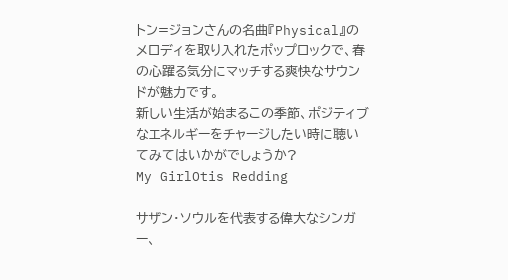トン=ジョンさんの名曲『Physical』のメロディを取り入れたポップロックで、春の心躍る気分にマッチする爽快なサウンドが魅力です。
新しい生活が始まるこの季節、ポジティブなエネルギーをチャージしたい時に聴いてみてはいかがでしょうか?
My GirlOtis Redding

サザン・ソウルを代表する偉大なシンガー、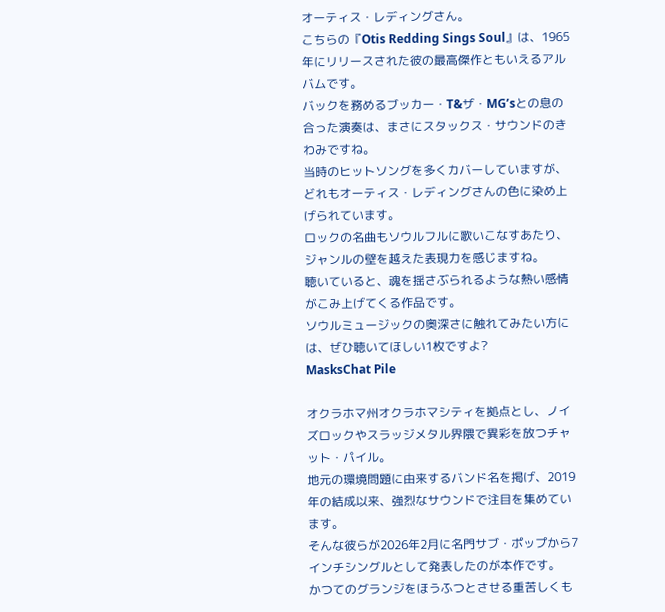オーティス・レディングさん。
こちらの『Otis Redding Sings Soul』は、1965年にリリースされた彼の最高傑作ともいえるアルバムです。
バックを務めるブッカー・T&ザ・MG’sとの息の合った演奏は、まさにスタックス・サウンドのきわみですね。
当時のヒットソングを多くカバーしていますが、どれもオーティス・レディングさんの色に染め上げられています。
ロックの名曲もソウルフルに歌いこなすあたり、ジャンルの壁を越えた表現力を感じますね。
聴いていると、魂を揺さぶられるような熱い感情がこみ上げてくる作品です。
ソウルミュージックの奥深さに触れてみたい方には、ぜひ聴いてほしい1枚ですよ?
MasksChat Pile

オクラホマ州オクラホマシティを拠点とし、ノイズロックやスラッジメタル界隈で異彩を放つチャット・パイル。
地元の環境問題に由来するバンド名を掲げ、2019年の結成以来、強烈なサウンドで注目を集めています。
そんな彼らが2026年2月に名門サブ・ポップから7インチシングルとして発表したのが本作です。
かつてのグランジをほうふつとさせる重苦しくも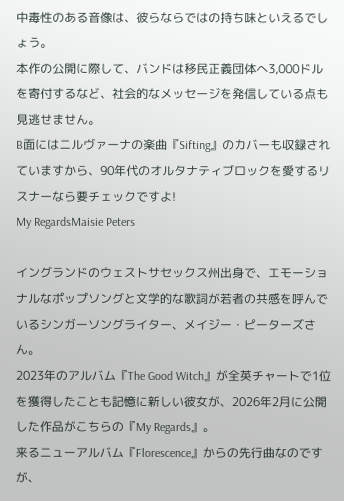中毒性のある音像は、彼らならではの持ち味といえるでしょう。
本作の公開に際して、バンドは移民正義団体へ3,000ドルを寄付するなど、社会的なメッセージを発信している点も見逃せません。
B面にはニルヴァーナの楽曲『Sifting』のカバーも収録されていますから、90年代のオルタナティブロックを愛するリスナーなら要チェックですよ!
My RegardsMaisie Peters

イングランドのウェストサセックス州出身で、エモーショナルなポップソングと文学的な歌詞が若者の共感を呼んでいるシンガーソングライター、メイジー・ピーターズさん。
2023年のアルバム『The Good Witch』が全英チャートで1位を獲得したことも記憶に新しい彼女が、2026年2月に公開した作品がこちらの『My Regards』。
来るニューアルバム『Florescence』からの先行曲なのですが、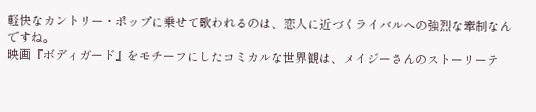軽快なカントリー・ポップに乗せて歌われるのは、恋人に近づくライバルへの強烈な牽制なんですね。
映画『ボディガード』をモチーフにしたコミカルな世界観は、メイジーさんのストーリーテ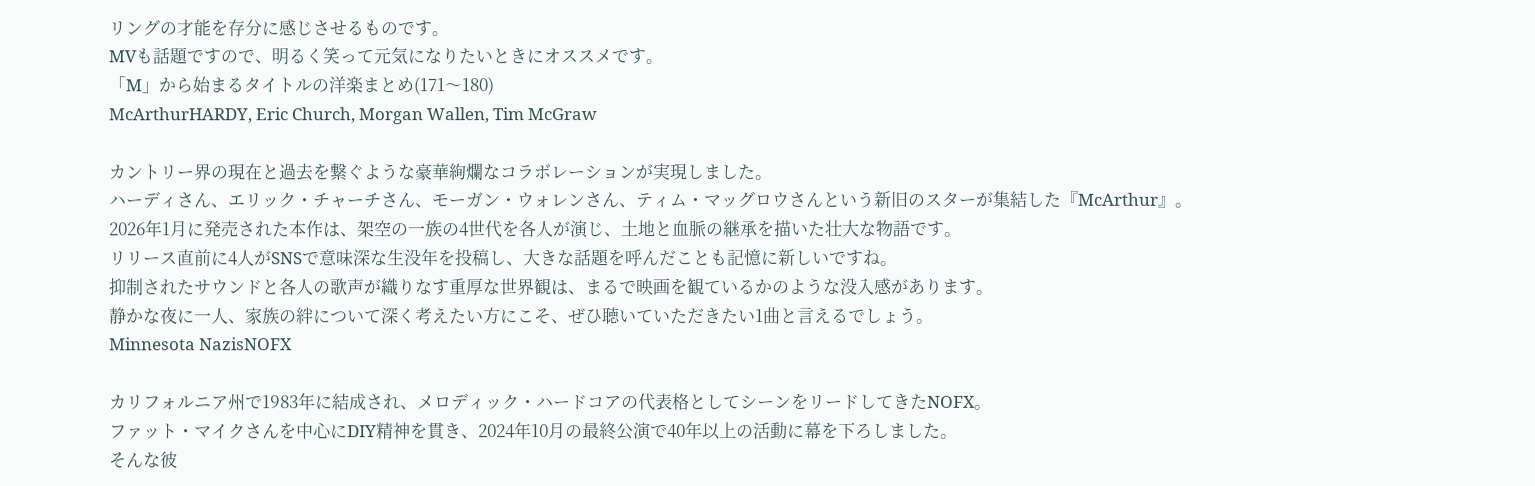リングの才能を存分に感じさせるものです。
MVも話題ですので、明るく笑って元気になりたいときにオススメです。
「M」から始まるタイトルの洋楽まとめ(171〜180)
McArthurHARDY, Eric Church, Morgan Wallen, Tim McGraw

カントリー界の現在と過去を繋ぐような豪華絢爛なコラボレーションが実現しました。
ハーディさん、エリック・チャーチさん、モーガン・ウォレンさん、ティム・マッグロウさんという新旧のスターが集結した『McArthur』。
2026年1月に発売された本作は、架空の一族の4世代を各人が演じ、土地と血脈の継承を描いた壮大な物語です。
リリース直前に4人がSNSで意味深な生没年を投稿し、大きな話題を呼んだことも記憶に新しいですね。
抑制されたサウンドと各人の歌声が織りなす重厚な世界観は、まるで映画を観ているかのような没入感があります。
静かな夜に一人、家族の絆について深く考えたい方にこそ、ぜひ聴いていただきたい1曲と言えるでしょう。
Minnesota NazisNOFX

カリフォルニア州で1983年に結成され、メロディック・ハードコアの代表格としてシーンをリードしてきたNOFX。
ファット・マイクさんを中心にDIY精神を貫き、2024年10月の最終公演で40年以上の活動に幕を下ろしました。
そんな彼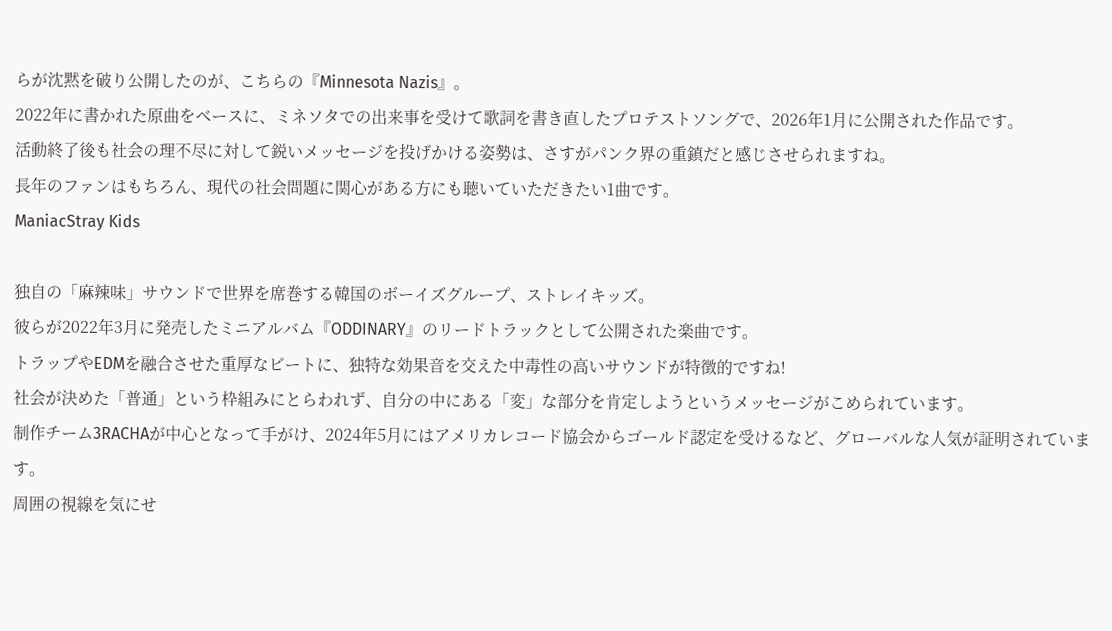らが沈黙を破り公開したのが、こちらの『Minnesota Nazis』。
2022年に書かれた原曲をベースに、ミネソタでの出来事を受けて歌詞を書き直したプロテストソングで、2026年1月に公開された作品です。
活動終了後も社会の理不尽に対して鋭いメッセージを投げかける姿勢は、さすがパンク界の重鎮だと感じさせられますね。
長年のファンはもちろん、現代の社会問題に関心がある方にも聴いていただきたい1曲です。
ManiacStray Kids

独自の「麻辣味」サウンドで世界を席巻する韓国のボーイズグループ、ストレイキッズ。
彼らが2022年3月に発売したミニアルバム『ODDINARY』のリードトラックとして公開された楽曲です。
トラップやEDMを融合させた重厚なビートに、独特な効果音を交えた中毒性の高いサウンドが特徴的ですね!
社会が決めた「普通」という枠組みにとらわれず、自分の中にある「変」な部分を肯定しようというメッセージがこめられています。
制作チーム3RACHAが中心となって手がけ、2024年5月にはアメリカレコード協会からゴールド認定を受けるなど、グローバルな人気が証明されています。
周囲の視線を気にせ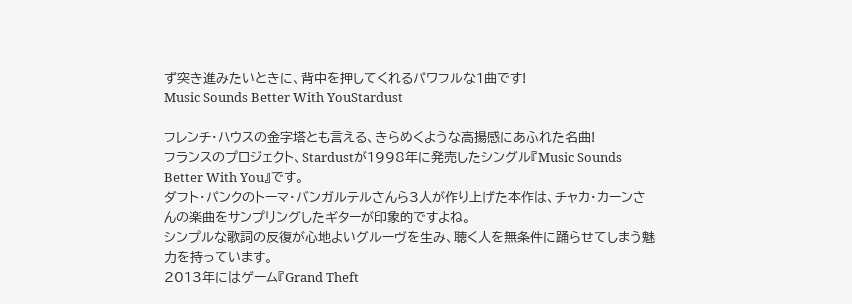ず突き進みたいときに、背中を押してくれるパワフルな1曲です!
Music Sounds Better With YouStardust

フレンチ・ハウスの金字塔とも言える、きらめくような高揚感にあふれた名曲!
フランスのプロジェクト、Stardustが1998年に発売したシングル『Music Sounds Better With You』です。
ダフト・パンクのトーマ・バンガルテルさんら3人が作り上げた本作は、チャカ・カーンさんの楽曲をサンプリングしたギターが印象的ですよね。
シンプルな歌詞の反復が心地よいグルーヴを生み、聴く人を無条件に踊らせてしまう魅力を持っています。
2013年にはゲーム『Grand Theft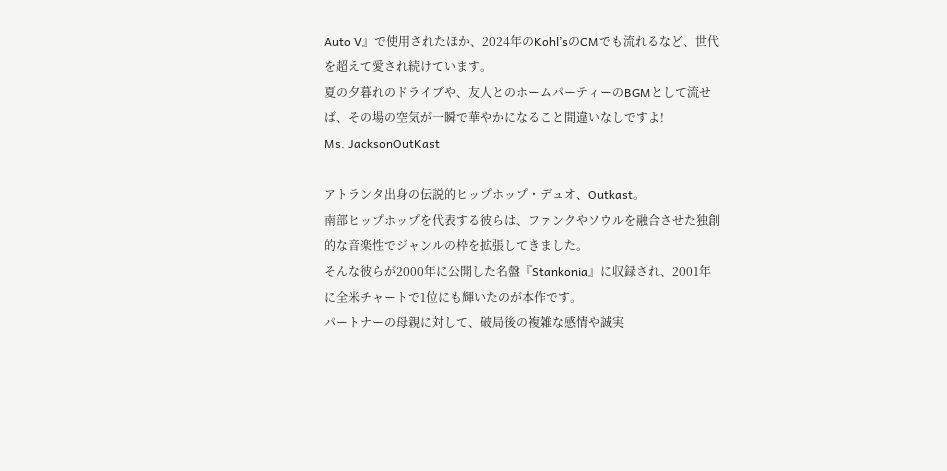Auto V』で使用されたほか、2024年のKohl’sのCMでも流れるなど、世代を超えて愛され続けています。
夏の夕暮れのドライブや、友人とのホームパーティーのBGMとして流せば、その場の空気が一瞬で華やかになること間違いなしですよ!
Ms. JacksonOutKast

アトランタ出身の伝説的ヒップホップ・デュオ、Outkast。
南部ヒップホップを代表する彼らは、ファンクやソウルを融合させた独創的な音楽性でジャンルの枠を拡張してきました。
そんな彼らが2000年に公開した名盤『Stankonia』に収録され、2001年に全米チャートで1位にも輝いたのが本作です。
パートナーの母親に対して、破局後の複雑な感情や誠実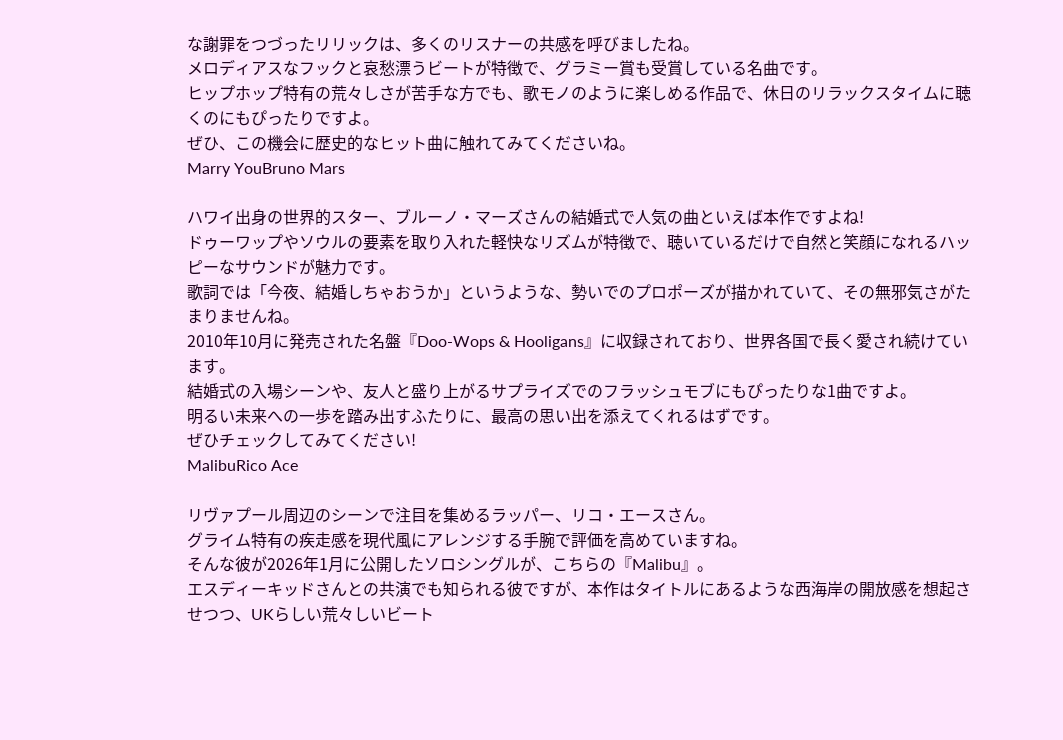な謝罪をつづったリリックは、多くのリスナーの共感を呼びましたね。
メロディアスなフックと哀愁漂うビートが特徴で、グラミー賞も受賞している名曲です。
ヒップホップ特有の荒々しさが苦手な方でも、歌モノのように楽しめる作品で、休日のリラックスタイムに聴くのにもぴったりですよ。
ぜひ、この機会に歴史的なヒット曲に触れてみてくださいね。
Marry YouBruno Mars

ハワイ出身の世界的スター、ブルーノ・マーズさんの結婚式で人気の曲といえば本作ですよね!
ドゥーワップやソウルの要素を取り入れた軽快なリズムが特徴で、聴いているだけで自然と笑顔になれるハッピーなサウンドが魅力です。
歌詞では「今夜、結婚しちゃおうか」というような、勢いでのプロポーズが描かれていて、その無邪気さがたまりませんね。
2010年10月に発売された名盤『Doo-Wops & Hooligans』に収録されており、世界各国で長く愛され続けています。
結婚式の入場シーンや、友人と盛り上がるサプライズでのフラッシュモブにもぴったりな1曲ですよ。
明るい未来への一歩を踏み出すふたりに、最高の思い出を添えてくれるはずです。
ぜひチェックしてみてください!
MalibuRico Ace

リヴァプール周辺のシーンで注目を集めるラッパー、リコ・エースさん。
グライム特有の疾走感を現代風にアレンジする手腕で評価を高めていますね。
そんな彼が2026年1月に公開したソロシングルが、こちらの『Malibu』。
エスディーキッドさんとの共演でも知られる彼ですが、本作はタイトルにあるような西海岸の開放感を想起させつつ、UKらしい荒々しいビート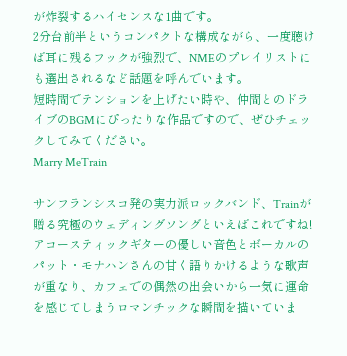が炸裂するハイセンスな1曲です。
2分台前半というコンパクトな構成ながら、一度聴けば耳に残るフックが強烈で、NMEのプレイリストにも選出されるなど話題を呼んでいます。
短時間でテンションを上げたい時や、仲間とのドライブのBGMにぴったりな作品ですので、ぜひチェックしてみてください。
Marry MeTrain

サンフランシスコ発の実力派ロックバンド、Trainが贈る究極のウェディングソングといえばこれですね!
アコースティックギターの優しい音色とボーカルのパット・モナハンさんの甘く語りかけるような歌声が重なり、カフェでの偶然の出会いから一気に運命を感じてしまうロマンチックな瞬間を描いていま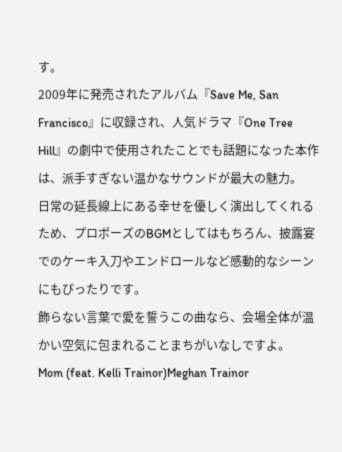す。
2009年に発売されたアルバム『Save Me, San Francisco』に収録され、人気ドラマ『One Tree Hill』の劇中で使用されたことでも話題になった本作は、派手すぎない温かなサウンドが最大の魅力。
日常の延長線上にある幸せを優しく演出してくれるため、プロポーズのBGMとしてはもちろん、披露宴でのケーキ入刀やエンドロールなど感動的なシーンにもぴったりです。
飾らない言葉で愛を誓うこの曲なら、会場全体が温かい空気に包まれることまちがいなしですよ。
Mom (feat. Kelli Trainor)Meghan Trainor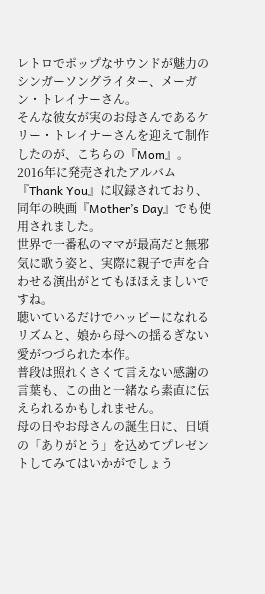レトロでポップなサウンドが魅力のシンガーソングライター、メーガン・トレイナーさん。
そんな彼女が実のお母さんであるケリー・トレイナーさんを迎えて制作したのが、こちらの『Mom』。
2016年に発売されたアルバム『Thank You』に収録されており、同年の映画『Mother’s Day』でも使用されました。
世界で一番私のママが最高だと無邪気に歌う姿と、実際に親子で声を合わせる演出がとてもほほえましいですね。
聴いているだけでハッピーになれるリズムと、娘から母への揺るぎない愛がつづられた本作。
普段は照れくさくて言えない感謝の言葉も、この曲と一緒なら素直に伝えられるかもしれません。
母の日やお母さんの誕生日に、日頃の「ありがとう」を込めてプレゼントしてみてはいかがでしょう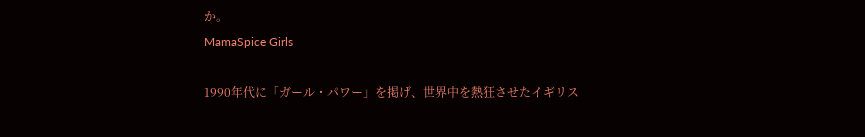か。
MamaSpice Girls

1990年代に「ガール・パワー」を掲げ、世界中を熱狂させたイギリス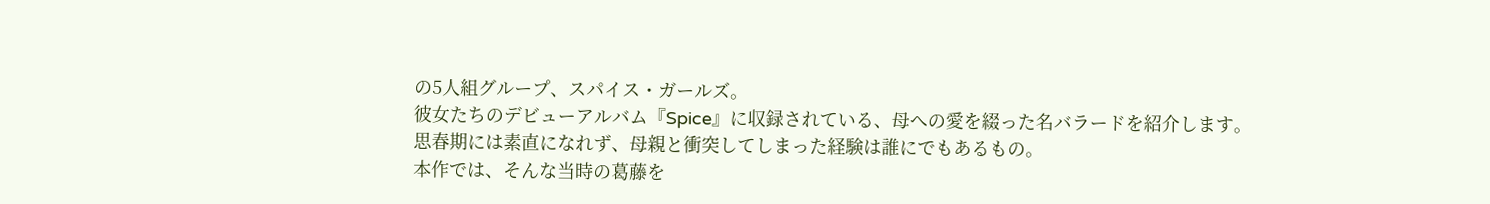の5人組グループ、スパイス・ガールズ。
彼女たちのデビューアルバム『Spice』に収録されている、母への愛を綴った名バラードを紹介します。
思春期には素直になれず、母親と衝突してしまった経験は誰にでもあるもの。
本作では、そんな当時の葛藤を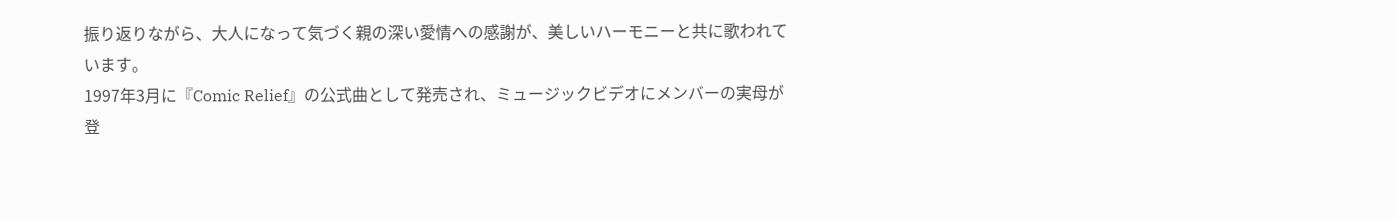振り返りながら、大人になって気づく親の深い愛情への感謝が、美しいハーモニーと共に歌われています。
1997年3月に『Comic Relief』の公式曲として発売され、ミュージックビデオにメンバーの実母が登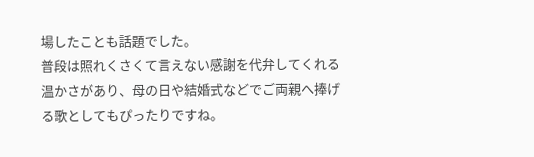場したことも話題でした。
普段は照れくさくて言えない感謝を代弁してくれる温かさがあり、母の日や結婚式などでご両親へ捧げる歌としてもぴったりですね。